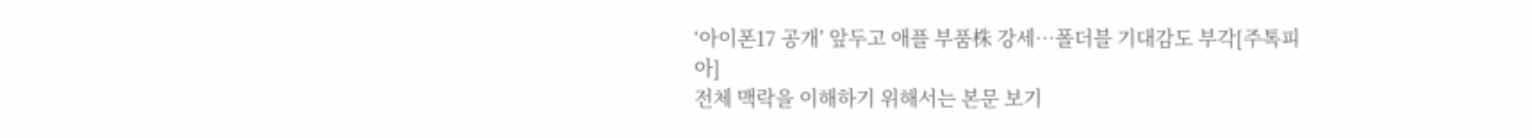‘아이폰17 공개’ 앞두고 애플 부품株 강세…폴더블 기대감도 부각[주톡피아]
전체 맥락을 이해하기 위해서는 본문 보기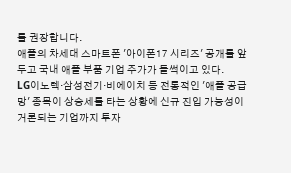를 권장합니다.
애플의 차세대 스마트폰 '아이폰17 시리즈' 공개를 앞두고 국내 애플 부품 기업 주가가 들썩이고 있다.
LG이노텍·삼성전기·비에이치 등 전통적인 '애플 공급망' 종목이 상승세를 타는 상황에 신규 진입 가능성이 거론되는 기업까지 투자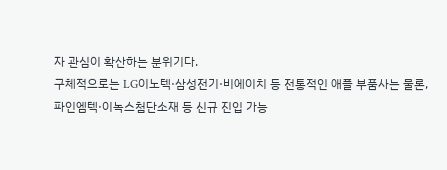자 관심이 확산하는 분위기다.
구체적으로는 LG이노텍·삼성전기·비에이치 등 전통적인 애플 부품사는 물론, 파인엠텍·이녹스첨단소재 등 신규 진입 가능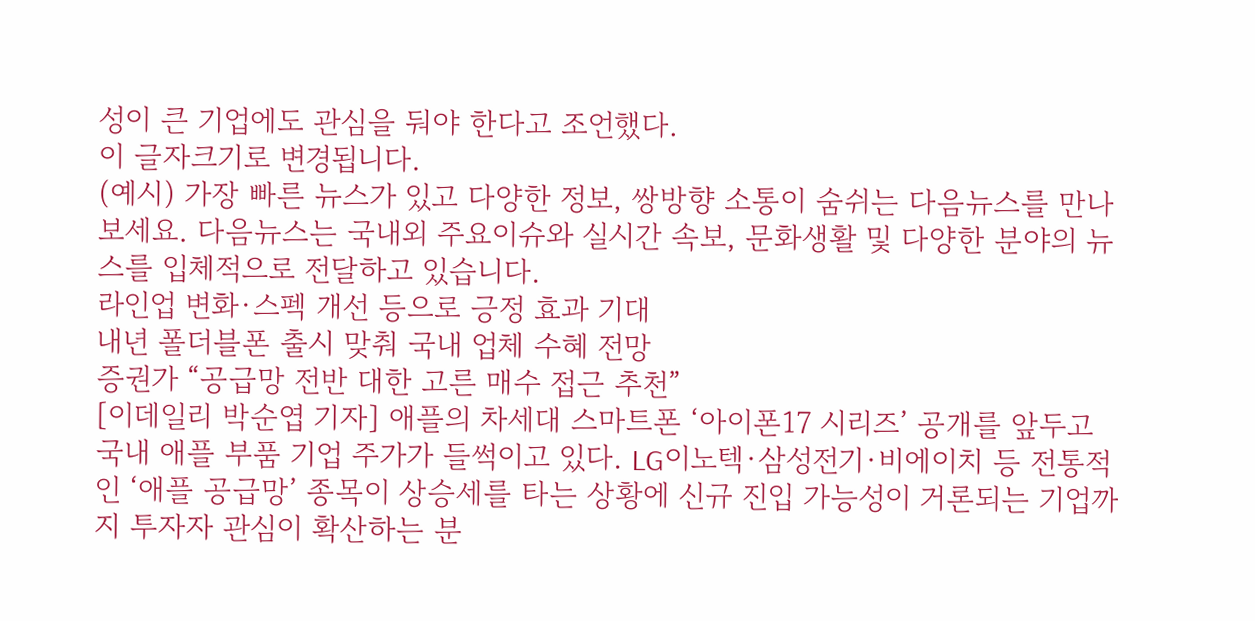성이 큰 기업에도 관심을 둬야 한다고 조언했다.
이 글자크기로 변경됩니다.
(예시) 가장 빠른 뉴스가 있고 다양한 정보, 쌍방향 소통이 숨쉬는 다음뉴스를 만나보세요. 다음뉴스는 국내외 주요이슈와 실시간 속보, 문화생활 및 다양한 분야의 뉴스를 입체적으로 전달하고 있습니다.
라인업 변화·스펙 개선 등으로 긍정 효과 기대
내년 폴더블폰 출시 맞춰 국내 업체 수혜 전망
증권가 “공급망 전반 대한 고른 매수 접근 추천”
[이데일리 박순엽 기자] 애플의 차세대 스마트폰 ‘아이폰17 시리즈’ 공개를 앞두고 국내 애플 부품 기업 주가가 들썩이고 있다. LG이노텍·삼성전기·비에이치 등 전통적인 ‘애플 공급망’ 종목이 상승세를 타는 상황에 신규 진입 가능성이 거론되는 기업까지 투자자 관심이 확산하는 분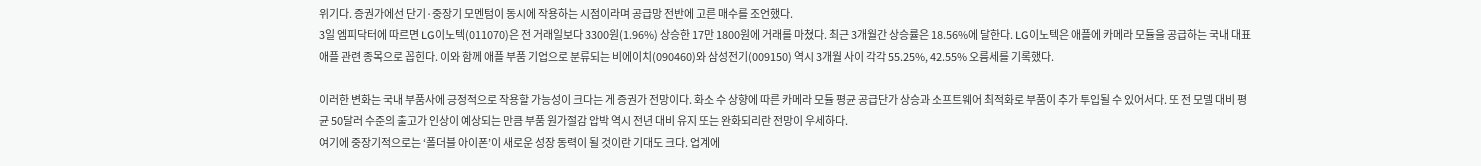위기다. 증권가에선 단기·중장기 모멘텀이 동시에 작용하는 시점이라며 공급망 전반에 고른 매수를 조언했다.
3일 엠피닥터에 따르면 LG이노텍(011070)은 전 거래일보다 3300원(1.96%) 상승한 17만 1800원에 거래를 마쳤다. 최근 3개월간 상승률은 18.56%에 달한다. LG이노텍은 애플에 카메라 모듈을 공급하는 국내 대표 애플 관련 종목으로 꼽힌다. 이와 함께 애플 부품 기업으로 분류되는 비에이치(090460)와 삼성전기(009150) 역시 3개월 사이 각각 55.25%, 42.55% 오름세를 기록했다.

이러한 변화는 국내 부품사에 긍정적으로 작용할 가능성이 크다는 게 증권가 전망이다. 화소 수 상향에 따른 카메라 모듈 평균 공급단가 상승과 소프트웨어 최적화로 부품이 추가 투입될 수 있어서다. 또 전 모델 대비 평균 50달러 수준의 출고가 인상이 예상되는 만큼 부품 원가절감 압박 역시 전년 대비 유지 또는 완화되리란 전망이 우세하다.
여기에 중장기적으로는 ‘폴더블 아이폰’이 새로운 성장 동력이 될 것이란 기대도 크다. 업계에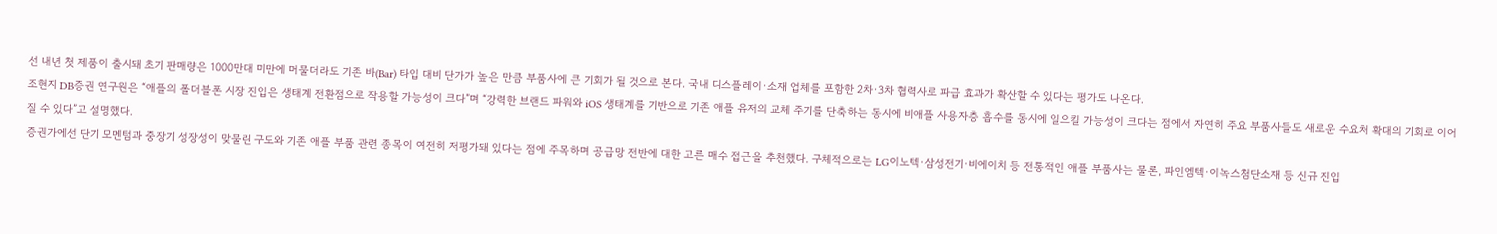선 내년 첫 제품이 출시돼 초기 판매량은 1000만대 미만에 머물더라도 기존 바(Bar) 타입 대비 단가가 높은 만큼 부품사에 큰 기회가 될 것으로 본다. 국내 디스플레이·소재 업체를 포함한 2차·3차 협력사로 파급 효과가 확산할 수 있다는 평가도 나온다.
조현지 DB증권 연구원은 “애플의 폴더블폰 시장 진입은 생태계 전환점으로 작용할 가능성이 크다”며 “강력한 브랜드 파워와 iOS 생태계를 기반으로 기존 애플 유저의 교체 주기를 단축하는 동시에 비애플 사용자층 흡수를 동시에 일으킬 가능성이 크다는 점에서 자연히 주요 부품사들도 새로운 수요처 확대의 기회로 이어질 수 있다”고 설명했다.
증권가에선 단기 모멘텀과 중장기 성장성이 맞물린 구도와 기존 애플 부품 관련 종목이 여전히 저평가돼 있다는 점에 주목하며 공급망 전반에 대한 고른 매수 접근을 추천했다. 구체적으로는 LG이노텍·삼성전기·비에이치 등 전통적인 애플 부품사는 물론, 파인엠텍·이녹스첨단소재 등 신규 진입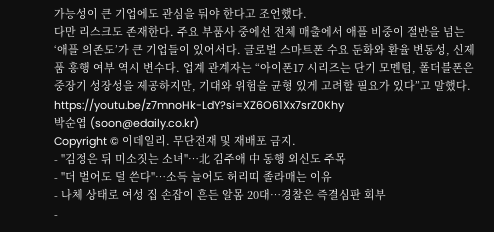가능성이 큰 기업에도 관심을 둬야 한다고 조언했다.
다만 리스크도 존재한다. 주요 부품사 중에선 전체 매출에서 애플 비중이 절반을 넘는 ‘애플 의존도’가 큰 기업들이 있어서다. 글로벌 스마트폰 수요 둔화와 환율 변동성, 신제품 흥행 여부 역시 변수다. 업계 관계자는 “아이폰17 시리즈는 단기 모멘텀, 폴더블폰은 중장기 성장성을 제공하지만, 기대와 위험을 균형 있게 고려할 필요가 있다”고 말했다.
https://youtu.be/z7mnoHk-LdY?si=XZ6O61Xx7srZ0Khy
박순엽 (soon@edaily.co.kr)
Copyright © 이데일리. 무단전재 및 재배포 금지.
- "김정은 뒤 미소짓는 소녀"…北 김주애 中 동행 외신도 주목
- "더 벌어도 덜 쓴다"…소득 늘어도 허리띠 졸라매는 이유
- 나체 상태로 여성 집 손잡이 흔든 알몸 20대…경찰은 즉결심판 회부
-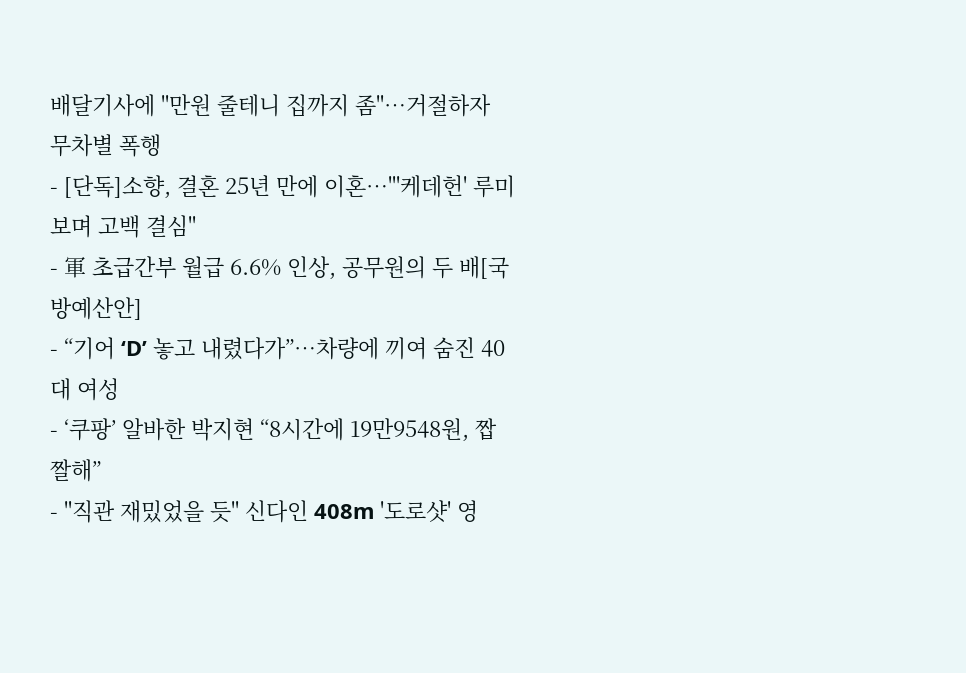배달기사에 "만원 줄테니 집까지 좀"…거절하자 무차별 폭행
- [단독]소향, 결혼 25년 만에 이혼…"'케데헌' 루미 보며 고백 결심"
- 軍 초급간부 월급 6.6% 인상, 공무원의 두 배[국방예산안]
- “기어 ‘D’ 놓고 내렸다가”…차량에 끼여 숨진 40대 여성
- ‘쿠팡’ 알바한 박지현 “8시간에 19만9548원, 짭짤해”
- "직관 재밌었을 듯" 신다인 408m '도로샷' 영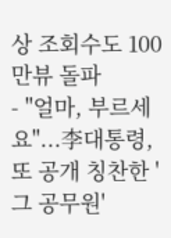상 조회수도 100만뷰 돌파
- "얼마, 부르세요"...李대통령, 또 공개 칭찬한 '그 공무원'